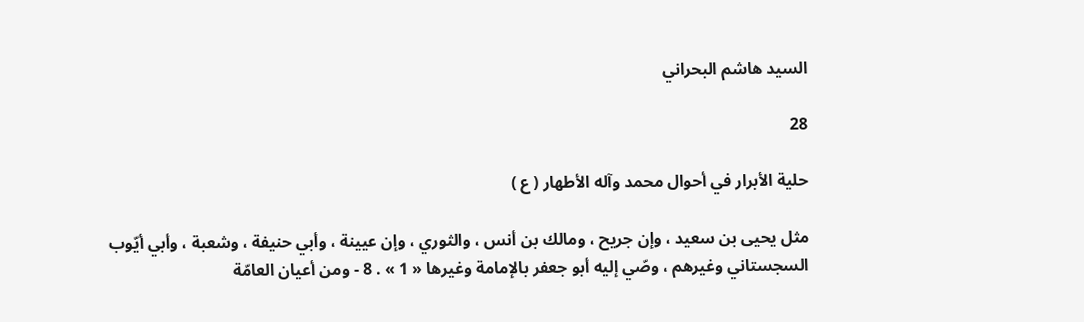السيد هاشم البحراني

28

حلية الأبرار في أحوال محمد وآله الأطهار ( ع )

مثل يحيى بن سعيد ، وإن جريح ، ومالك بن أنس ، والثوري ، وإن عيينة ، وأبي حنيفة ، وشعبة ، وأبي أيّوب السجستاني وغيرهم ، وصّي إليه أبو جعفر بالإمامة وغيرها « 1 » . 8 - ومن أعيان العامّة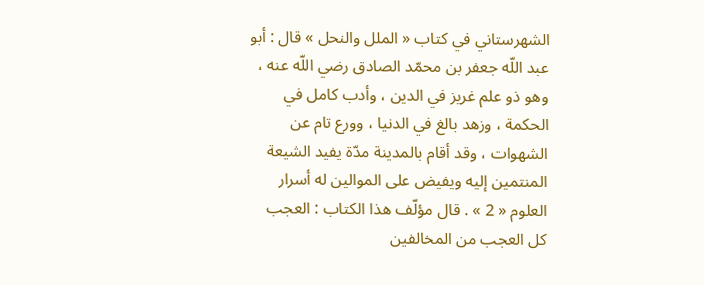الشهرستاني في كتاب « الملل والنحل » قال : أبو عبد اللّه جعفر بن محمّد الصادق رضي اللّه عنه ، وهو ذو علم غريز في الدين ، وأدب كامل في الحكمة ، وزهد بالغ في الدنيا ، وورع تام عن الشهوات ، وقد أقام بالمدينة مدّة يفيد الشيعة المنتمين إليه ويفيض على الموالين له أسرار العلوم « 2 » . قال مؤلّف هذا الكتاب : العجب كل العجب من المخالفين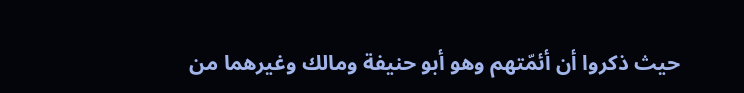حيث ذكروا أن أئمّتهم وهو أبو حنيفة ومالك وغيرهما من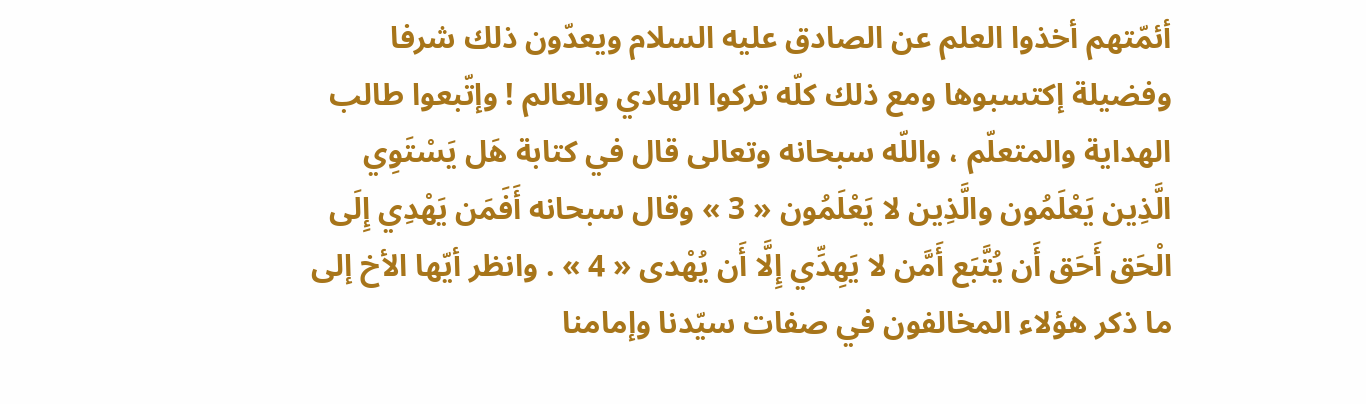أئمّتهم أخذوا العلم عن الصادق عليه السلام ويعدّون ذلك شرفا وفضيلة إكتسبوها ومع ذلك كلّه تركوا الهادي والعالم ! وإتّبعوا طالب الهداية والمتعلّم ، واللّه سبحانه وتعالى قال في كتابة هَل يَسْتَوِي الَّذِين يَعْلَمُون والَّذِين لا يَعْلَمُون « 3 » وقال سبحانه أَفَمَن يَهْدِي إِلَى الْحَق أَحَق أَن يُتَّبَع أَمَّن لا يَهِدِّي إِلَّا أَن يُهْدى « 4 » . وانظر أيّها الأخ إلى ما ذكر هؤلاء المخالفون في صفات سيّدنا وإمامنا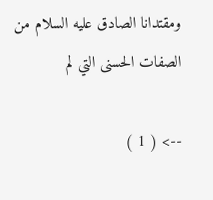ومقتدانا الصادق عليه السلام من الصفات الحسنى التي لم

--> ( 1 )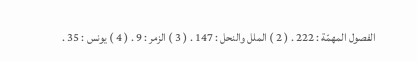الفصول المهمّة : 222 . ( 2 ) الملل والنحل : 147 . ( 3 ) الزمر : 9 . ( 4 ) يونس : 35 .